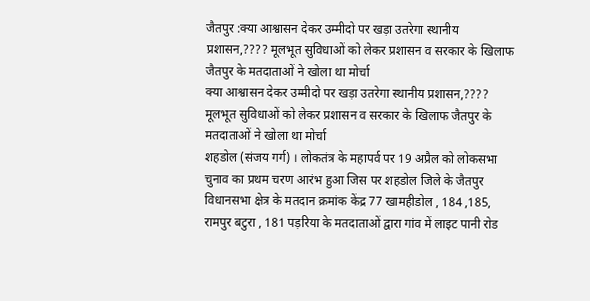जैतपुर :क्या आश्वासन देकर उम्मीदो पर खड़ा उतरेगा स्थानीय प्रशासन,???? मूलभूत सुविधाओं को लेकर प्रशासन व सरकार के खिलाफ जैतपुर के मतदाताओं ने खोला था मोर्चा
क्या आश्वासन देकर उम्मीदो पर खड़ा उतरेगा स्थानीय प्रशासन,????
मूलभूत सुविधाओं को लेकर प्रशासन व सरकार के खिलाफ जैतपुर के मतदाताओं ने खोला था मोर्चा
शहडोल (संजय गर्ग) । लोकतंत्र के महापर्व पर 19 अप्रैल को लोकसभा चुनाव का प्रथम चरण आरंभ हुआ जिस पर शहडोल जिले के जैतपुर विधानसभा क्षेत्र के मतदान क्रमांक केंद्र 77 खामहीडोल , 184 ,185, रामपुर बटुरा , 181 पड़रिया के मतदाताओं द्वारा गांव में लाइट पानी रोड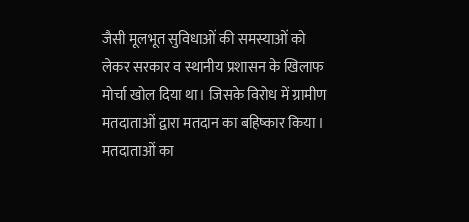जैसी मूलभूत सुविधाओं की समस्याओं को लेकर सरकार व स्थानीय प्रशासन के खिलाफ मोर्चा खोल दिया था। जिसके विरोध में ग्रामीण मतदाताओं द्वारा मतदान का बहिष्कार किया ।
मतदाताओं का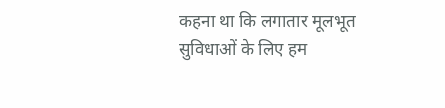कहना था कि लगातार मूलभूत सुविधाओं के लिए हम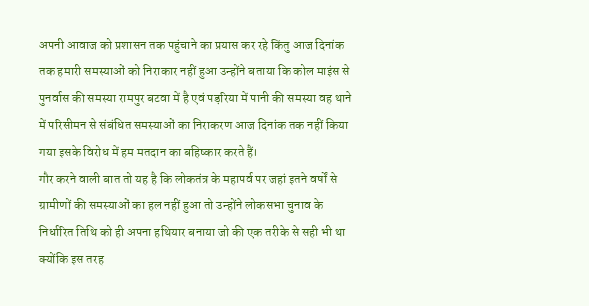अपनी आवाज को प्रशासन तक पहुंचाने का प्रयास कर रहे किंतु आज दिनांक तक हमारी समस्याओं को निराकार नहीं हुआ उन्होंने बताया कि कोल माइंस से पुनर्वास की समस्या रामपुर बटवा में है एवं पड़रिया में पानी की समस्या वह थाने में परिसीमन से संबंधित समस्याओं का निराकरण आज दिनांक तक नहीं किया गया इसके विरोध में हम मतदान का बहिष्कार करते हैं।
गौर करने वाली बात तो यह है कि लोकतंत्र के महापर्व पर जहां इतने वर्षों से ग्रामीणों की समस्याओं का हल नहीं हुआ तो उन्होंने लोकसभा चुनाव के निर्धारित तिथि को ही अपना हथियार बनाया जो की एक तरीके से सही भी था क्योंकि इस तरह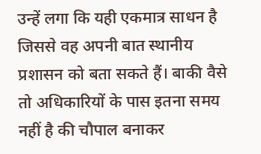उन्हें लगा कि यही एकमात्र साधन है जिससे वह अपनी बात स्थानीय प्रशासन को बता सकते हैं। बाकी वैसे तो अधिकारियों के पास इतना समय नहीं है की चौपाल बनाकर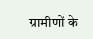ग्रामीणों के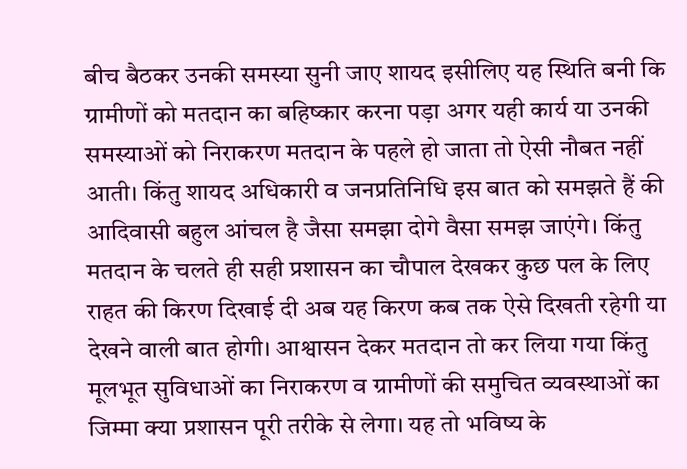बीच बैठकर उनकी समस्या सुनी जाए शायद इसीलिए यह स्थिति बनी कि ग्रामीणों को मतदान का बहिष्कार करना पड़ा अगर यही कार्य या उनकी समस्याओं को निराकरण मतदान के पहले हो जाता तो ऐसी नौबत नहीं आती। किंतु शायद अधिकारी व जनप्रतिनिधि इस बात को समझते हैं की आदिवासी बहुल आंचल है जैसा समझा दोगे वैसा समझ जाएंगे। किंतु मतदान के चलते ही सही प्रशासन का चौपाल देखकर कुछ पल के लिए राहत की किरण दिखाई दी अब यह किरण कब तक ऐसे दिखती रहेगी या देखने वाली बात होगी। आश्वासन देकर मतदान तो कर लिया गया किंतु मूलभूत सुविधाओं का निराकरण व ग्रामीणों की समुचित व्यवस्थाओं का जिम्मा क्या प्रशासन पूरी तरीके से लेगा। यह तो भविष्य के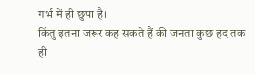गर्भ में ही छुपा है।
किंतु इतना जरूर कह सकते हैं की जनता कुछ हद तक ही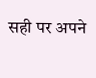सही पर अपने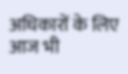अधिकारों के लिए आज भी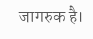जागरुक है।